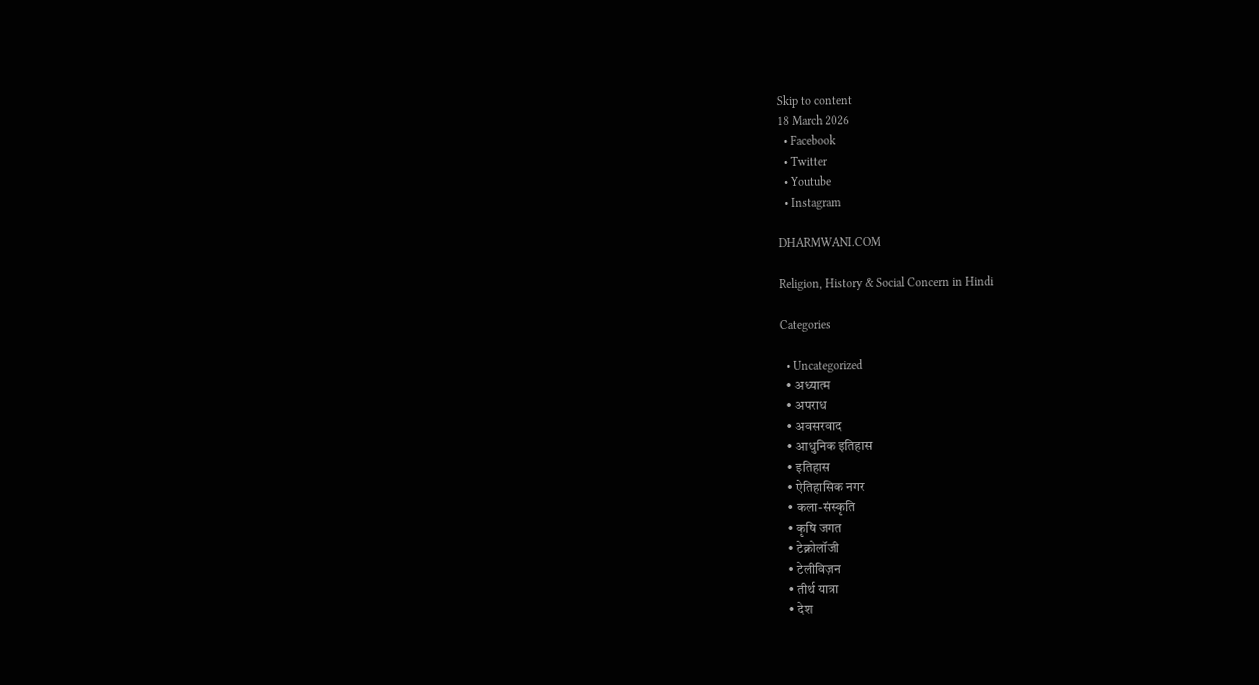Skip to content
18 March 2026
  • Facebook
  • Twitter
  • Youtube
  • Instagram

DHARMWANI.COM

Religion, History & Social Concern in Hindi

Categories

  • Uncategorized
  • अध्यात्म
  • अपराध
  • अवसरवाद
  • आधुनिक इतिहास
  • इतिहास
  • ऐतिहासिक नगर
  • कला-संस्कृति
  • कृषि जगत
  • टेक्नोलॉजी
  • टेलीविज़न
  • तीर्थ यात्रा
  • देश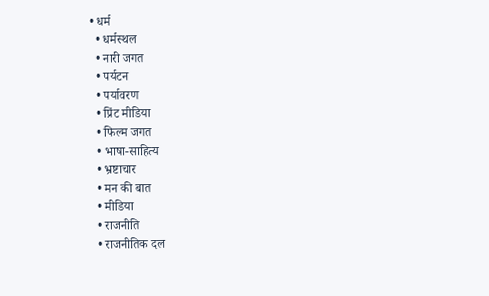• धर्म
  • धर्मस्थल
  • नारी जगत
  • पर्यटन
  • पर्यावरण
  • प्रिंट मीडिया
  • फिल्म जगत
  • भाषा-साहित्य
  • भ्रष्टाचार
  • मन की बात
  • मीडिया
  • राजनीति
  • राजनीतिक दल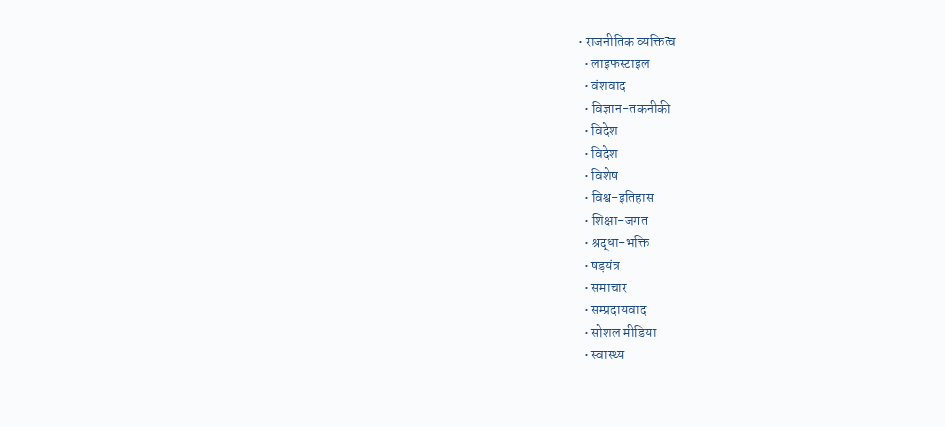• राजनीतिक व्यक्तित्व
  • लाइफस्टाइल
  • वंशवाद
  • विज्ञान-तकनीकी
  • विदेश
  • विदेश
  • विशेष
  • विश्व-इतिहास
  • शिक्षा-जगत
  • श्रद्धा-भक्ति
  • षड़यंत्र
  • समाचार
  • सम्प्रदायवाद
  • सोशल मीडिया
  • स्वास्थ्य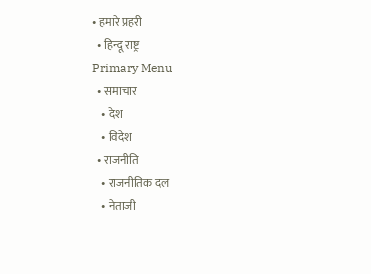• हमारे प्रहरी
  • हिन्दू राष्ट्र
Primary Menu
  • समाचार
    • देश
    • विदेश
  • राजनीति
    • राजनीतिक दल
    • नेताजी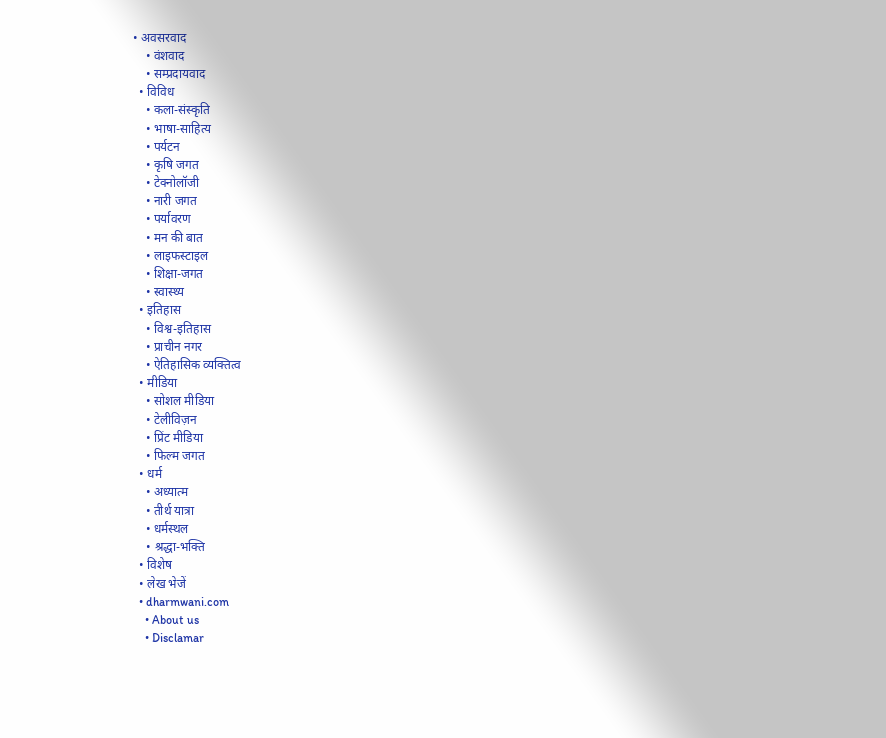• अवसरवाद
    • वंशवाद
    • सम्प्रदायवाद
  • विविध
    • कला-संस्कृति
    • भाषा-साहित्य
    • पर्यटन
    • कृषि जगत
    • टेक्नोलॉजी
    • नारी जगत
    • पर्यावरण
    • मन की बात
    • लाइफस्टाइल
    • शिक्षा-जगत
    • स्वास्थ्य
  • इतिहास
    • विश्व-इतिहास
    • प्राचीन नगर
    • ऐतिहासिक व्यक्तित्व
  • मीडिया
    • सोशल मीडिया
    • टेलीविज़न
    • प्रिंट मीडिया
    • फिल्म जगत
  • धर्म
    • अध्यात्म
    • तीर्थ यात्रा
    • धर्मस्थल
    • श्रद्धा-भक्ति
  • विशेष
  • लेख भेजें
  • dharmwani.com
    • About us
    • Disclamar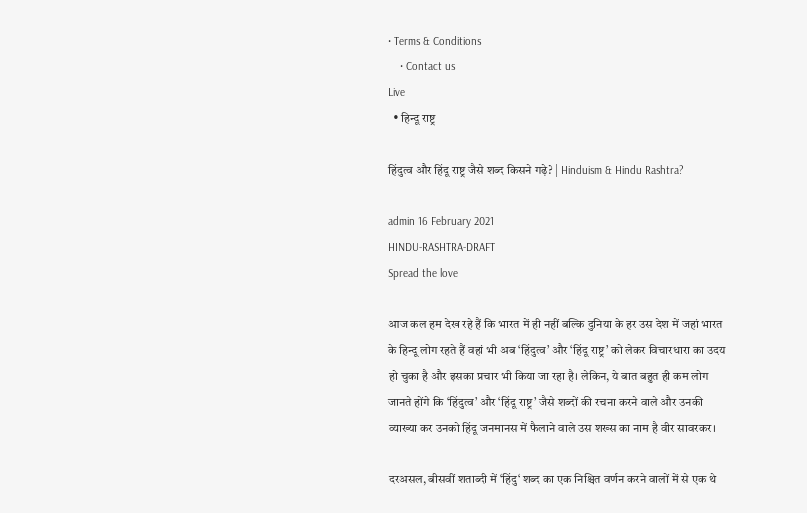• Terms & Conditions
    • Contact us
Live
  • हिन्दू राष्ट्र

हिंदुत्व और हिंदू राष्ट्र जैसे शब्द किसने गढ़े? | Hinduism & Hindu Rashtra?

admin 16 February 2021
HINDU-RASHTRA-DRAFT
Spread the love

आज कल हम देख रहे हैं कि भारत में ही नहीं बल्कि दुनिया के हर उस देश में जहां भारत के हिन्दू लोग रहते हैं वहां भी अब ‘हिंदुत्व’ और ‘हिंदू राष्ट्र’ को लेकर विचारधारा का उदय हो चुका है और इसका प्रचार भी किया जा रहा है। लेकिन, ये बात बहुत ही कम लोग जानते होंगे कि ‘हिंदुत्व’ और ‘हिंदू राष्ट्र’ जैसे शब्दों की रचना करने वाले और उनकी व्याख्या कर उनको हिंदू जनमानस में फैलाने वाले उस शख्स का नाम है वीर सावरकर।

दरअसल, बीसवीं शताब्दी में ‘हिंदु‘ शब्द का एक निश्चित वर्णन करने वालों में से एक थे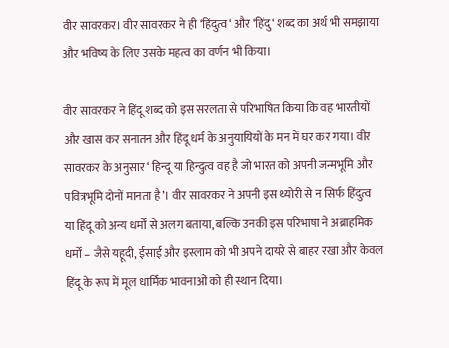वीर सावरकर। वीर सावरकर ने ही ‘हिंदुत्व‘ और ‘हिंदु‘ शब्द का अर्थ भी समझाया और भविष्य के लिए उसके महत्व का वर्णन भी किया।

वीर सावरकर ने हिंदू शब्द को इस सरलता से परिभाषित किया कि वह भारतीयों और खास कर सनातन और हिंदू धर्म के अनुयायियों के मन में घर कर गया। वीर सावरकर के अनुसार ‘ हिन्दू या हिन्दुत्व वह है जो भारत को अपनी जन्मभूमि और पवित्रभूमि दोनों मानता है’। वीर सावरकर ने अपनी इस थ्योरी से न सिर्फ हिंदुत्व या हिंदू को अन्य धर्मों से अलग बताया, बल्कि उनकी इस परिभाषा ने अब्राहमिक धर्मों – जैसे यहूदी, ईसाई और इस्लाम को भी अपने दायरे से बाहर रखा और केवल हिंदू के रूप में मूल धार्मिक भावनाओं को ही स्थान दिया।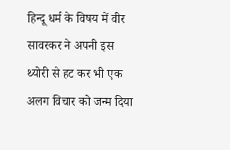हिन्दू धर्म के विषय में वीर सावरकर ने अपनी इस थ्योरी से हट कर भी एक अलग विचार को जन्म दिया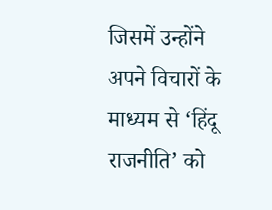जिसमें उन्होंने अपने विचारों के माध्यम से ‘हिंदू राजनीति’ को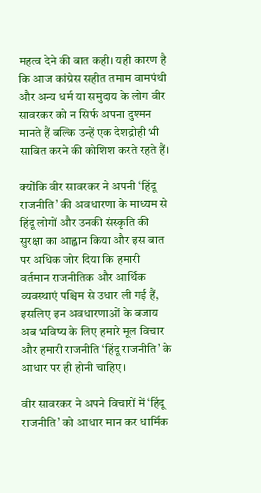महत्व देने की बात कही। यही कारण है कि आज कांग्रेस सहीत तमाम वामपंथी और अन्य धर्म या समुदाय के लोग वीर सावरकर को न सिर्फ अपना दुश्मन मानते हैं बल्कि उन्हें एक देशद्रोही भी साबित करने की कोशिश करते रहते हैं।

क्योंकि वीर सावरकर ने अपनी ‘हिंदू राजनीति’ की अवधारणा के माध्यम से हिंदू लोगों और उनकी संस्कृति की सुरक्षा का आह्वान किया और इस बात पर अधिक जोर दिया कि हमारी वर्तमान राजनीतिक और आर्थिक व्यवस्थाएं पश्चिम से उधार ली गई हैं, इसलिए इन अवधारणाओं के बजाय अब भविष्य के लिए हमारे मूल विचार और हमारी राजनीति ‘हिंदू राजनीति’ के आधार पर ही होनी चाहिए।

वीर सावरकर ने अपने विचारों में ‘हिंदू राजनीति’ को आधार मान कर धार्मिक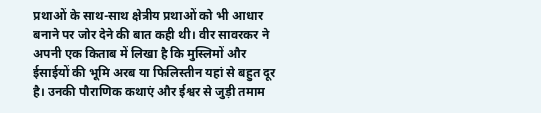प्रथाओं के साथ-साथ क्षेत्रीय प्रथाओं को भी आधार बनाने पर जोर देने की बात कही थी। वीर सावरकर ने अपनी एक किताब में लिखा है कि मुस्लिमों और ईसाईयों की भूमि अरब या फिलिस्तीन यहां से बहुत दूर है। उनकी पौराणिक कथाएं और ईश्वर से जुड़ी तमाम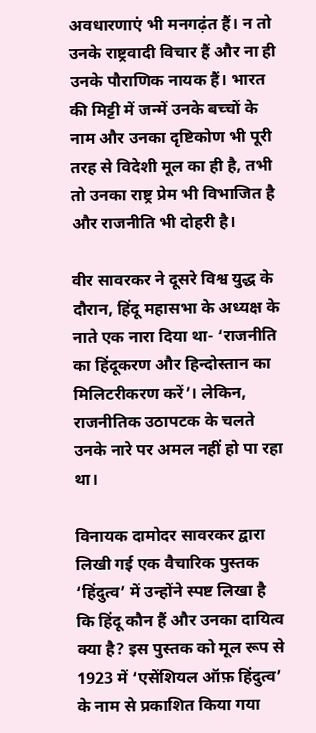अवधारणाएं भी मनगढ़ंत हैं। न तो उनके राष्ट्रवादी विचार हैं और ना ही उनके पौराणिक नायक हैं। भारत की मिट्टी में जन्में उनके बच्चों के नाम और उनका दृष्टिकोण भी पूरी तरह से विदेशी मूल का ही है, तभी तो उनका राष्ट्र प्रेम भी विभाजित है और राजनीति भी दोहरी है।

वीर सावरकर ने दूसरे विश्व युद्ध के दौरान, हिंदू महासभा के अध्यक्ष के नाते एक नारा दिया था- ‘राजनीति का हिंदूकरण और हिन्दोस्तान का मिलिटरीकरण करें’। लेकिन, राजनीतिक उठापटक के चलते उनके नारे पर अमल नहीं हो पा रहा था।

विनायक दामोदर सावरकर द्वारा लिखी गई एक वैचारिक पुस्तक ‘हिंदुत्व’ में उन्होंने स्पष्ट लिखा है कि हिंदू कौन हैं और उनका दायित्व क्या है? इस पुस्तक को मूल रूप से 1923 में ‘एसेंशियल ऑफ़ हिंदुत्व’ के नाम से प्रकाशित किया गया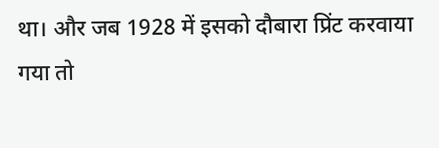था। और जब 1928 में इसको दौबारा प्रिंट करवाया गया तो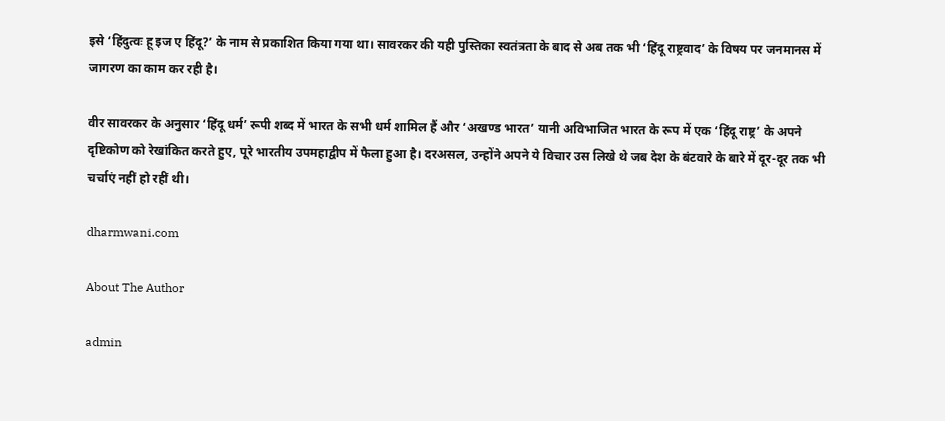इसे ‘हिंदुत्वः हू इज ए हिंदू?’ के नाम से प्रकाशित किया गया था। सावरकर की यही पुस्तिका स्वतंत्रता के बाद से अब तक भी ‘हिंदू राष्ट्रवाद’ के विषय पर जनमानस में जागरण का काम कर रही है।

वीर सावरकर के अनुसार ‘हिंदू धर्म’ रूपी शब्द में भारत के सभी धर्म शामिल हैं और ‘अखण्ड भारत’ यानी अविभाजित भारत के रूप में एक ‘हिंदू राष्ट्र’ के अपने दृष्टिकोण को रेखांकित करते हुए, पूरे भारतीय उपमहाद्वीप में फैला हुआ है। दरअसल, उन्होंने अपने ये विचार उस लिखे थे जब देश के बंटवारे के बारे में दूर-दूर तक भी चर्चाएं नहीं हो रहीं थी।

dharmwani.com

About The Author

admin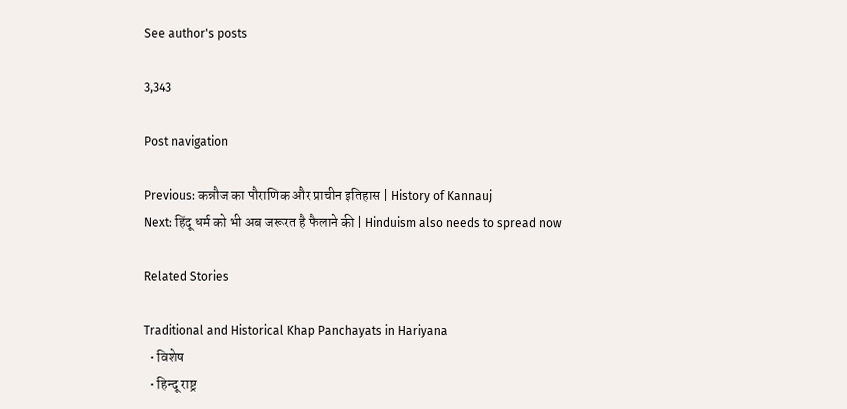See author's posts

3,343

Post navigation

Previous: कन्नौज का पौराणिक और प्राचीन इतिहास | History of Kannauj
Next: हिंदू धर्म को भी अब जरूरत है फैलाने की | Hinduism also needs to spread now

Related Stories

Traditional and Historical Khap Panchayats in Hariyana
  • विशेष
  • हिन्दू राष्ट्र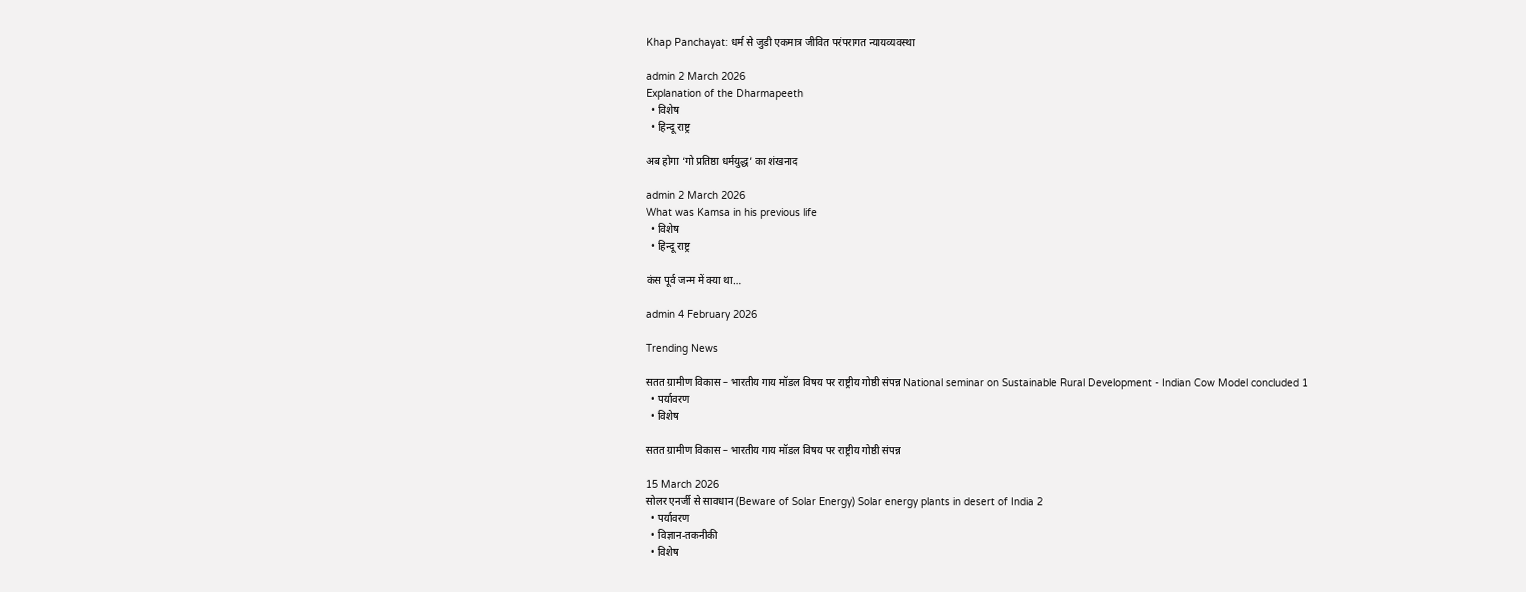Khap Panchayat: धर्म से जुडी एकमात्र जीवित परंपरागत न्यायव्यवस्था

admin 2 March 2026
Explanation of the Dharmapeeth
  • विशेष
  • हिन्दू राष्ट्र

अब होगा ‘गो प्रतिष्ठा धर्मयुद्ध’ का शंखनाद

admin 2 March 2026
What was Kamsa in his previous life
  • विशेष
  • हिन्दू राष्ट्र

कंस पूर्व जन्म में क्या था…

admin 4 February 2026

Trending News

सतत ग्रामीण विकास – भारतीय गाय मॉडल विषय पर राष्ट्रीय गोष्ठी संपन्न National seminar on Sustainable Rural Development - Indian Cow Model concluded 1
  • पर्यावरण
  • विशेष

सतत ग्रामीण विकास – भारतीय गाय मॉडल विषय पर राष्ट्रीय गोष्ठी संपन्न

15 March 2026
सोलर एनर्जी से सावधान (Beware of Solar Energy) Solar energy plants in desert of India 2
  • पर्यावरण
  • विज्ञान-तकनीकी
  • विशेष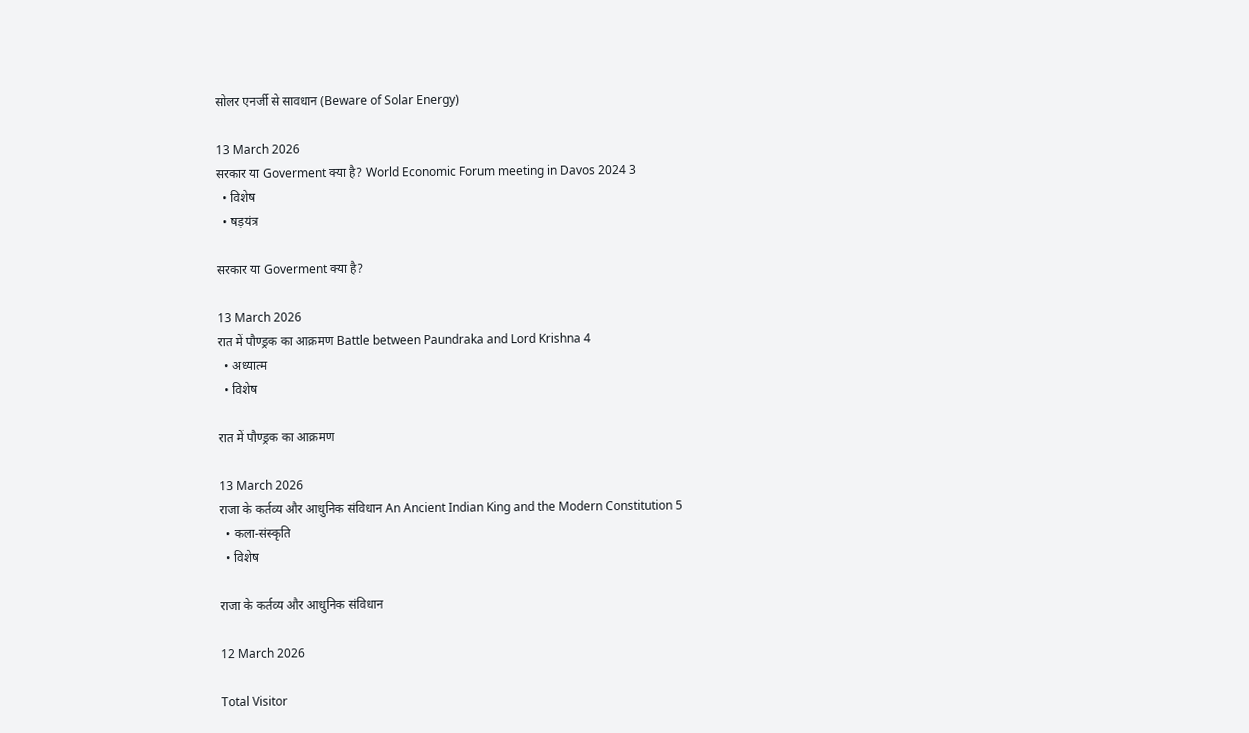सोलर एनर्जी से सावधान (Beware of Solar Energy)

13 March 2026
सरकार या Goverment क्या है? World Economic Forum meeting in Davos 2024 3
  • विशेष
  • षड़यंत्र

सरकार या Goverment क्या है?

13 March 2026
रात में पौण्ड्रक का आक्रमण Battle between Paundraka and Lord Krishna 4
  • अध्यात्म
  • विशेष

रात में पौण्ड्रक का आक्रमण

13 March 2026
राजा के कर्तव्य और आधुनिक संविधान An Ancient Indian King and the Modern Constitution 5
  • कला-संस्कृति
  • विशेष

राजा के कर्तव्य और आधुनिक संविधान

12 March 2026

Total Visitor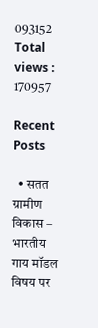093152
Total views : 170957

Recent Posts

  • सतत ग्रामीण विकास – भारतीय गाय मॉडल विषय पर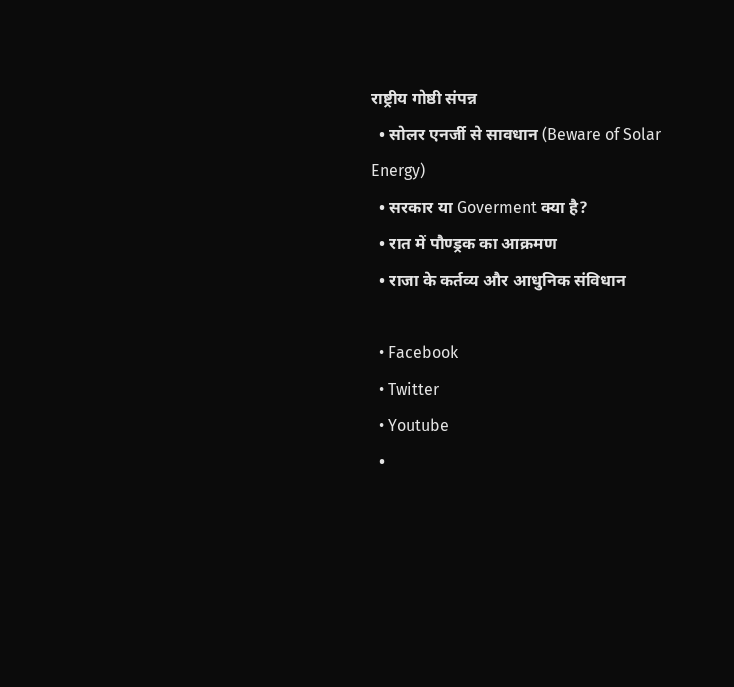राष्ट्रीय गोष्ठी संपन्न
  • सोलर एनर्जी से सावधान (Beware of Solar Energy)
  • सरकार या Goverment क्या है?
  • रात में पौण्ड्रक का आक्रमण
  • राजा के कर्तव्य और आधुनिक संविधान

  • Facebook
  • Twitter
  • Youtube
  •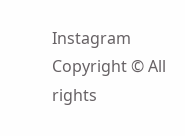Instagram
Copyright © All rights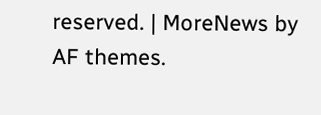reserved. | MoreNews by AF themes.